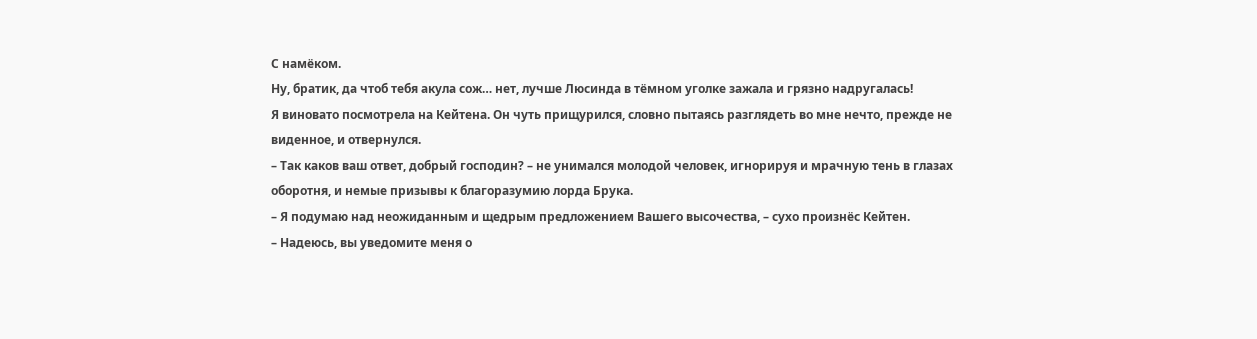С намёком.
Ну, братик, да чтоб тебя акула сож… нет, лучше Люсинда в тёмном уголке зажала и грязно надругалась!
Я виновато посмотрела на Кейтена. Он чуть прищурился, словно пытаясь разглядеть во мне нечто, прежде не виденное, и отвернулся.
– Так каков ваш ответ, добрый господин? – не унимался молодой человек, игнорируя и мрачную тень в глазах оборотня, и немые призывы к благоразумию лорда Брука.
– Я подумаю над неожиданным и щедрым предложением Вашего высочества, – сухо произнёс Кейтен.
– Надеюсь, вы уведомите меня о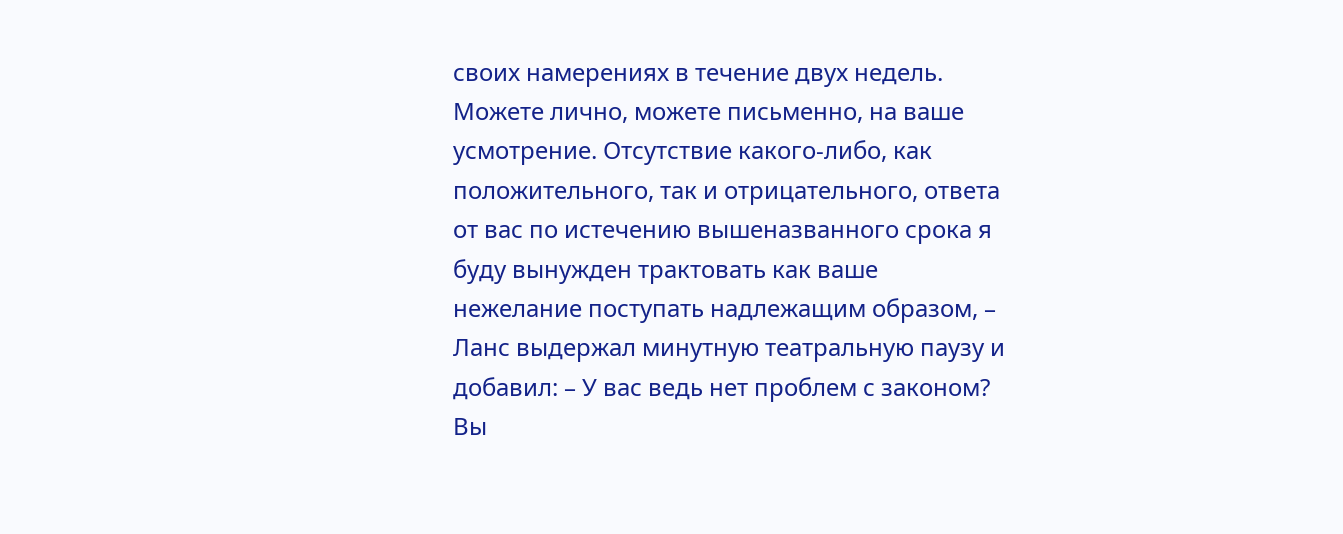своих намерениях в течение двух недель. Можете лично, можете письменно, на ваше усмотрение. Отсутствие какого-либо, как положительного, так и отрицательного, ответа от вас по истечению вышеназванного срока я буду вынужден трактовать как ваше нежелание поступать надлежащим образом, – Ланс выдержал минутную театральную паузу и добавил: – У вас ведь нет проблем с законом? Вы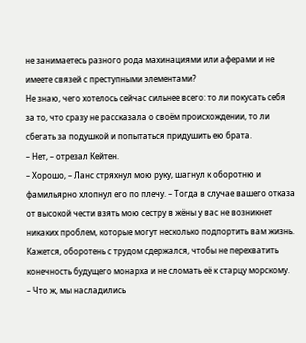не занимаетесь разного рода махинациями или аферами и не имеете связей с преступными элементами?
Не знаю, чего хотелось сейчас сильнее всего: то ли покусать себя за то, что сразу не рассказала о своём происхождении, то ли сбегать за подушкой и попытаться придушить ею брата.
– Нет, – отрезал Кейтен.
– Хорошо, – Ланс стряхнул мою руку, шагнул к оборотню и фамильярно хлопнул его по плечу. – Тогда в случае вашего отказа от высокой чести взять мою сестру в жёны у вас не возникнет никаких проблем, которые могут несколько подпортить вам жизнь.
Кажется, оборотень с трудом сдержался, чтобы не перехватить конечность будущего монарха и не сломать её к старцу морскому.
– Что ж, мы насладились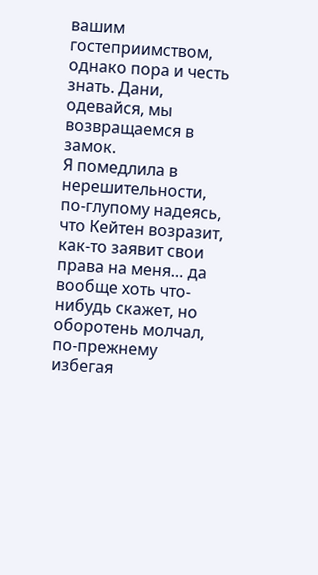вашим гостеприимством, однако пора и честь знать. Дани, одевайся, мы возвращаемся в замок.
Я помедлила в нерешительности, по-глупому надеясь, что Кейтен возразит, как-то заявит свои права на меня… да вообще хоть что-нибудь скажет, но оборотень молчал, по-прежнему избегая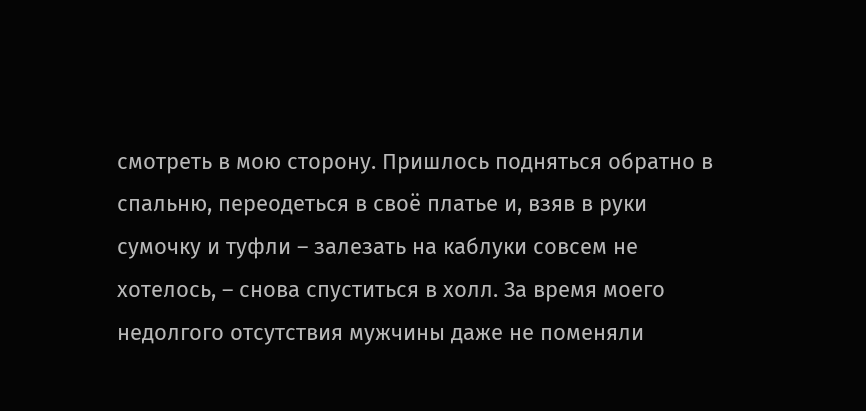смотреть в мою сторону. Пришлось подняться обратно в спальню, переодеться в своё платье и, взяв в руки сумочку и туфли – залезать на каблуки совсем не хотелось, – снова спуститься в холл. За время моего недолгого отсутствия мужчины даже не поменяли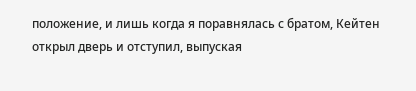положение, и лишь когда я поравнялась с братом, Кейтен открыл дверь и отступил, выпуская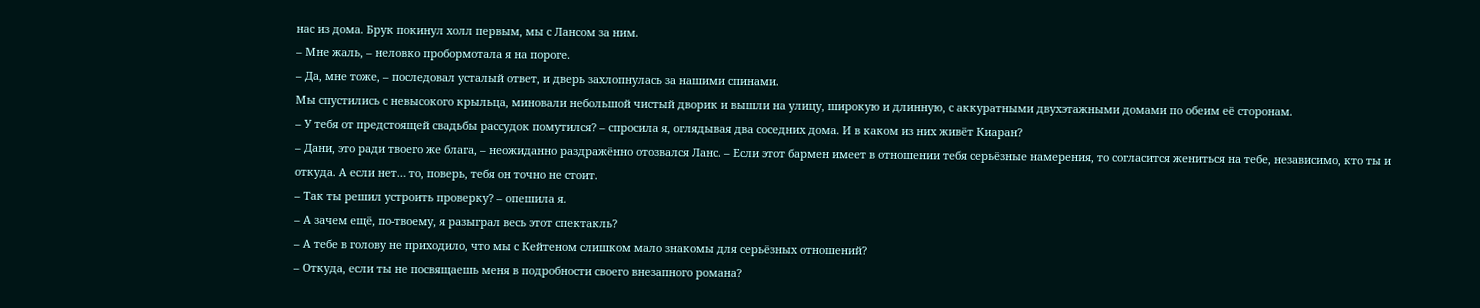нас из дома. Брук покинул холл первым, мы с Лансом за ним.
– Мне жаль, – неловко пробормотала я на пороге.
– Да, мне тоже, – последовал усталый ответ, и дверь захлопнулась за нашими спинами.
Мы спустились с невысокого крыльца, миновали небольшой чистый дворик и вышли на улицу, широкую и длинную, с аккуратными двухэтажными домами по обеим её сторонам.
– У тебя от предстоящей свадьбы рассудок помутился? – спросила я, оглядывая два соседних дома. И в каком из них живёт Киаран?
– Дани, это ради твоего же блага, – неожиданно раздражённо отозвался Ланс. – Если этот бармен имеет в отношении тебя серьёзные намерения, то согласится жениться на тебе, независимо, кто ты и откуда. А если нет… то, поверь, тебя он точно не стоит.
– Так ты решил устроить проверку? – опешила я.
– А зачем ещё, по-твоему, я разыграл весь этот спектакль?
– А тебе в голову не приходило, что мы с Кейтеном слишком мало знакомы для серьёзных отношений?
– Откуда, если ты не посвящаешь меня в подробности своего внезапного романа?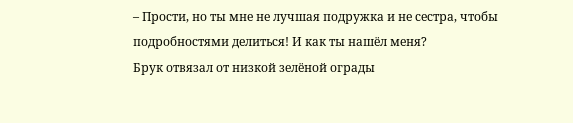– Прости, но ты мне не лучшая подружка и не сестра, чтобы подробностями делиться! И как ты нашёл меня?
Брук отвязал от низкой зелёной ограды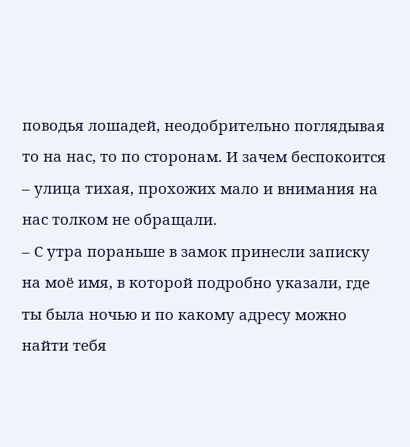поводья лошадей, неодобрительно поглядывая то на нас, то по сторонам. И зачем беспокоится – улица тихая, прохожих мало и внимания на нас толком не обращали.
– С утра пораньше в замок принесли записку на моё имя, в которой подробно указали, где ты была ночью и по какому адресу можно найти тебя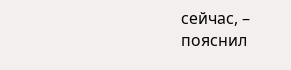сейчас, – пояснил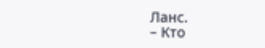Ланс.
– Кто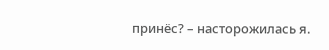принёс? – насторожилась я.